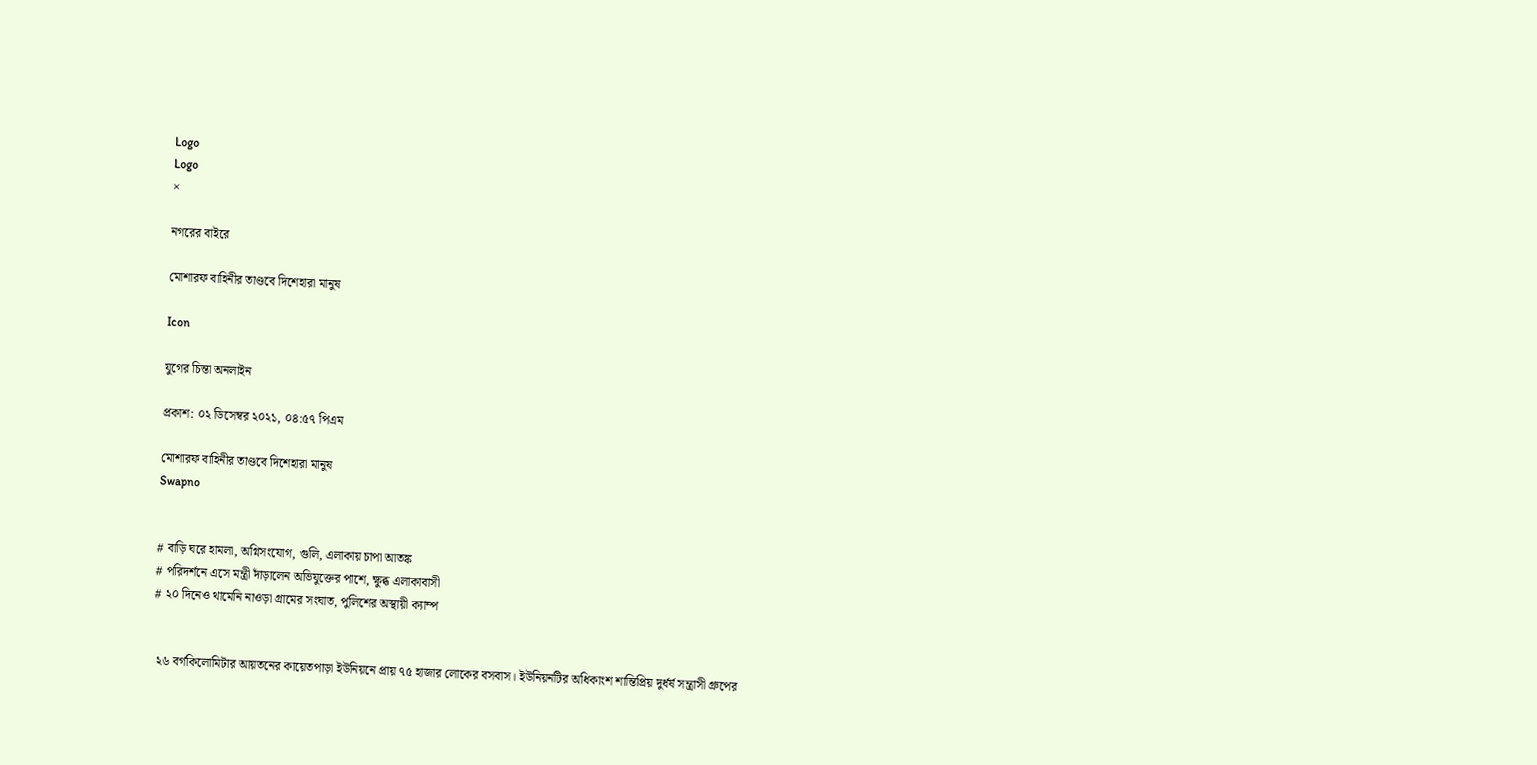Logo
Logo
×

নগরের বাইরে

মোশারফ বাহিনীর তাণ্ডবে দিশেহারা মানুষ

Icon

যুগের চিন্তা অনলাইন

প্রকাশ: ০২ ডিসেম্বর ২০২১, ০৪:৫৭ পিএম

মোশারফ বাহিনীর তাণ্ডবে দিশেহারা মানুষ
Swapno


# বাড়ি ঘরে হামলা, অগ্নিসংযোগ, গুলি, এলাকায় চাপা আতঙ্ক
# পরিদর্শনে এসে মন্ত্রী দাঁড়ালেন অভিযুক্তের পাশে, ক্ষুব্ধ এলাকাবাসী
# ২০ দিনেও থামেনি নাওড়া গ্রামের সংঘাত, পুলিশের অস্থায়ী ক্যাম্প


 ২৬ বর্গকিলোমিটার আয়তনের কায়েতপাড়া ইউনিয়নে প্রায় ৭৫ হাজার লোকের বসবাস। ইউনিয়নটির অধিকাংশ শান্তিপ্রিয় দুর্ধর্ষ সন্ত্রাসী গ্রুপের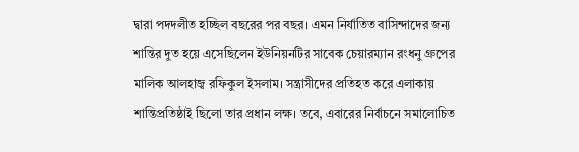দ্বারা পদদলীত হচ্ছিল বছরের পর বছর। এমন নির্যাতিত বাসিন্দাদের জন্য শান্তির দুত হয়ে এসেছিলেন ইউনিয়নটির সাবেক চেয়ারম্যান রংধনু গ্রুপের মালিক আলহাজ্ব রফিকুল ইসলাম। সন্ত্রাসীদের প্রতিহত করে এলাকায় শান্তিপ্রতিষ্ঠাই ছিলো তার প্রধান লক্ষ। তবে, এবারের নির্বাচনে সমালোচিত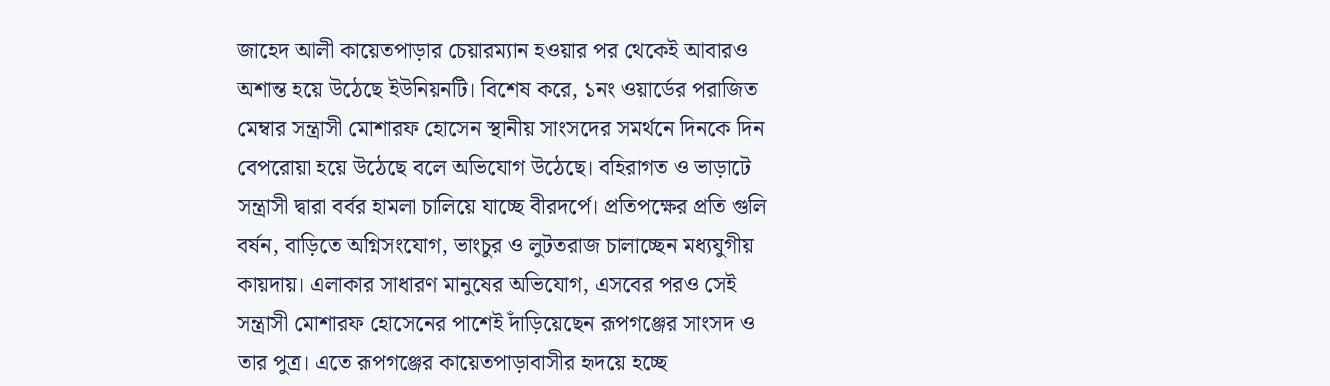জাহেদ আলী কায়েতপাড়ার চেয়ারম্যান হওয়ার পর থেকেই আবারও অশান্ত হয়ে উঠেছে ইউনিয়নটি। বিশেষ করে, ১নং ওয়ার্ডের পরাজিত মেম্বার সন্ত্রাসী মোশারফ হোসেন স্থানীয় সাংসদের সমর্থনে দিনকে দিন বেপরোয়া হয়ে উঠেছে বলে অভিযোগ উঠেছে। বহিরাগত ও ভাড়াটে সন্ত্রাসী দ্বারা বর্বর হামলা চালিয়ে যাচ্ছে বীরদর্পে। প্রতিপক্ষের প্রতি গুলি বর্ষন, বাড়িতে অগ্নিসংযোগ, ভাংচুর ও লুটতরাজ চালাচ্ছেন মধ্যযুগীয় কায়দায়। এলাকার সাধারণ মানুষের অভিযোগ, এসবের পরও সেই সন্ত্রাসী মোশারফ হোসেনের পাশেই দাঁড়িয়েছেন রূপগঞ্জের সাংসদ ও তার পুত্র। এতে রূপগঞ্জের কায়েতপাড়াবাসীর হৃদয়ে হচ্ছে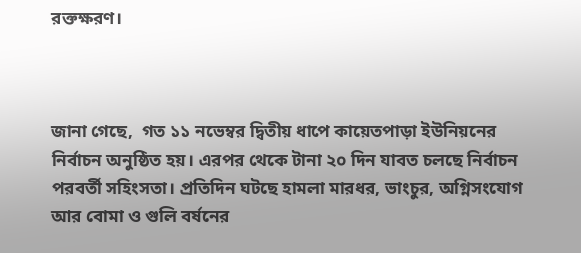রক্তক্ষরণ।



জানা গেছে,  গত ১১ নভেম্বর দ্বিতীয় ধাপে কায়েতপাড়া ইউনিয়নের নির্বাচন অনুষ্ঠিত হয়। এরপর থেকে টানা ২০ দিন যাবত চলছে নির্বাচন পরবর্তী সহিংসতা। প্রতিদিন ঘটছে হামলা মারধর, ভাংচুর, অগ্নিসংযোগ আর বোমা ও গুলি বর্ষনের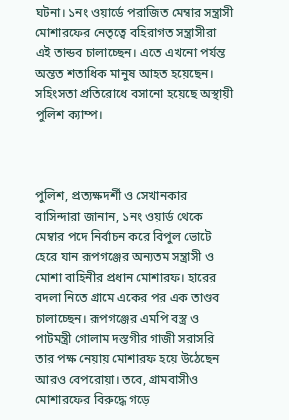ঘটনা। ১নং ওয়ার্ডে পরাজিত মেম্বার সন্ত্রাসী মোশারফের নেতৃত্বে বহিরাগত সন্ত্রাসীরা এই তান্ডব চালাচ্ছেন। এতে এখনো পর্যন্ত অন্তত শতাধিক মানুষ আহত হয়েছেন। সহিংসতা প্রতিরোধে বসানো হয়েছে অস্থায়ী পুলিশ ক্যাম্প।



পুলিশ, প্রত্যক্ষদর্শী ও সেখানকার বাসিন্দারা জানান, ১নং ওয়ার্ড থেকে মেম্বার পদে নির্বাচন করে বিপুল ভোটে হেরে যান রূপগঞ্জের অন্যতম সন্ত্রাসী ও মোশা বাহিনীর প্রধান মোশারফ। হারের বদলা নিতে গ্রামে একের পর এক তাণ্ডব চালাচ্ছেন। রূপগঞ্জের এমপি বস্ত্র ও পাটমন্ত্রী গোলাম দস্তগীর গাজী সরাসরি তার পক্ষ নেয়ায় মোশারফ হয়ে উঠেছেন আরও বেপরোয়া। তবে, গ্রামবাসীও মোশারফের বিরুদ্ধে গড়ে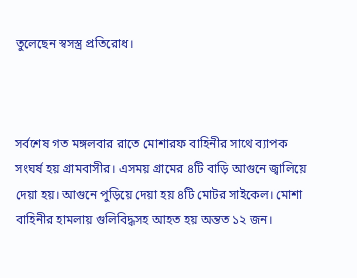তুলেছেন স্বসস্ত্র প্রতিরোধ।



সর্বশেষ গত মঙ্গলবার রাতে মোশারফ বাহিনীর সাথে ব্যাপক সংঘর্ষ হয় গ্রামবাসীর। এসময় গ্রামের ৪টি বাড়ি আগুনে জ্বালিয়ে দেয়া হয়। আগুনে পুড়িয়ে দেয়া হয় ৪টি মোটর সাইকেল। মোশা বাহিনীর হামলায় গুলিবিদ্ধসহ আহত হয় অন্তত ১২ জন।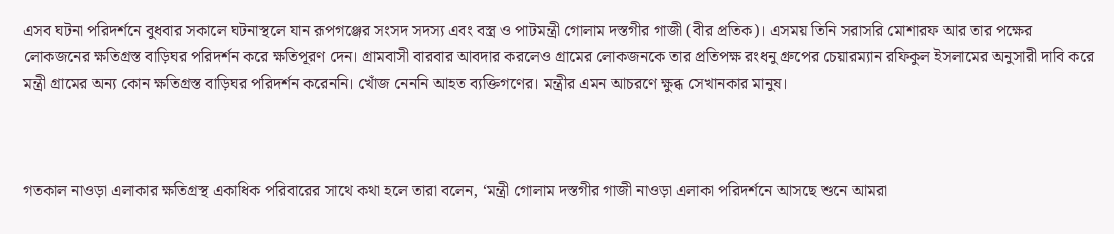এসব ঘটনা পরিদর্শনে বুধবার সকালে ঘটনাস্থলে যান রূপগঞ্জের সংসদ সদস্য এবং বস্ত্র ও পাটমন্ত্রী গোলাম দস্তগীর গাজী (বীর প্রতিক)। এসময় তিনি সরাসরি মোশারফ আর তার পক্ষের লোকজনের ক্ষতিগ্রস্ত বাড়িঘর পরিদর্শন করে ক্ষতিপূরণ দেন। গ্রামবাসী বারবার আবদার করলেও গ্রামের লোকজনকে তার প্রতিপক্ষ রংধনু গ্রুপের চেয়ারম্যান রফিকুল ইসলামের অনুসারী দাবি করে মন্ত্রী গ্রামের অন্য কোন ক্ষতিগ্রস্ত বাড়িঘর পরিদর্শন করেননি। খোঁজ নেননি আহত ব্যক্তিগণের। মন্ত্রীর এমন আচরণে ক্ষুব্ধ সেখানকার মানুষ।



গতকাল নাওড়া এলাকার ক্ষতিগ্রস্থ একাধিক পরিবারের সাথে কথা হলে তারা বলেন, ‘মন্ত্রী গোলাম দস্তগীর গাজী নাওড়া এলাকা পরিদর্শনে আসছে শুনে আমরা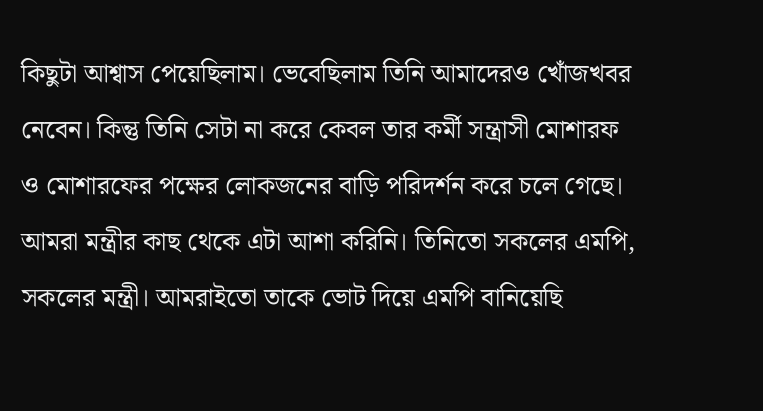কিছুটা আশ্বাস পেয়েছিলাম। ভেবেছিলাম তিনি আমাদেরও খোঁজখবর নেবেন। কিন্তু তিনি সেটা না করে কেবল তার কর্মী সন্ত্রাসী মোশারফ ও মোশারফের পক্ষের লোকজনের বাড়ি পরিদর্শন করে চলে গেছে। আমরা মন্ত্রীর কাছ থেকে এটা আশা করিনি। তিনিতো সকলের এমপি, সকলের মন্ত্রী। আমরাইতো তাকে ভোট দিয়ে এমপি বানিয়েছি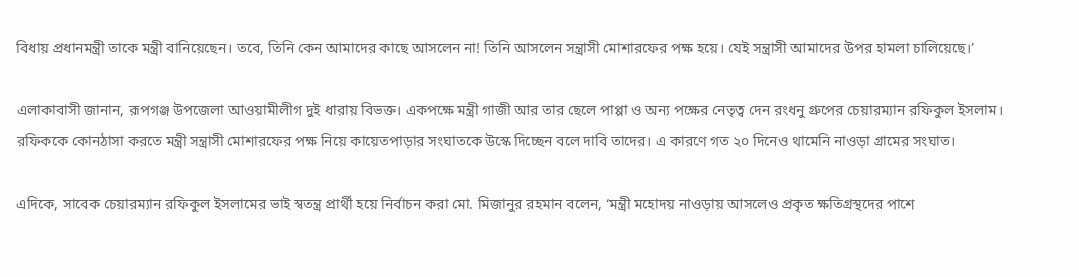বিধায় প্রধানমন্ত্রী তাকে মন্ত্রী বানিয়েছেন। তবে, তিনি কেন আমাদের কাছে আসলেন না! তিনি আসলেন সন্ত্রাসী মোশারফের পক্ষ হয়ে। যেই সন্ত্রাসী আমাদের উপর হামলা চালিয়েছে।’

এলাকাবাসী জানান, রূপগঞ্জ উপজেলা আওয়ামীলীগ দুই ধারায় বিভক্ত। একপক্ষে মন্ত্রী গাজী আর তার ছেলে পাপ্পা ও অন্য পক্ষের নেতৃত্ব দেন রংধনু গ্রুপের চেয়ারম্যান রফিকুল ইসলাম। রফিককে কোনঠাসা করতে মন্ত্রী সন্ত্রাসী মোশারফের পক্ষ নিয়ে কায়েতপাড়ার সংঘাতকে উস্কে দিচ্ছেন বলে দাবি তাদের। এ কারণে গত ২০ দিনেও থামেনি নাওড়া গ্রামের সংঘাত।

এদিকে, সাবেক চেয়ারম্যান রফিকুল ইসলামের ভাই স্বতন্ত্র প্রার্থী হয়ে নির্বাচন করা মো. মিজানুর রহমান বলেন, ‘মন্ত্রী মহোদয় নাওড়ায় আসলেও প্রকৃত ক্ষতিগ্রস্থদের পাশে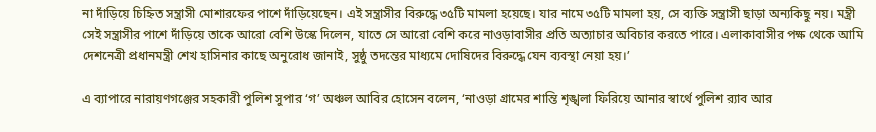না দাঁড়িয়ে চিহ্নিত সন্ত্রাসী মোশারফের পাশে দাঁড়িয়েছেন। এই সন্ত্রাসীর বিরুদ্ধে ৩৫টি মামলা হয়েছে। যার নামে ৩৫টি মামলা হয়, সে ব্যক্তি সন্ত্রাসী ছাড়া অন্যকিছু নয়। মন্ত্রী সেই সন্ত্রাসীর পাশে দাঁড়িয়ে তাকে আরো বেশি উস্কে দিলেন, যাতে সে আরো বেশি করে নাওড়াবাসীর প্রতি অত্যাচার অবিচার করতে পারে। এলাকাবাসীর পক্ষ থেকে আমি দেশনেত্রী প্রধানমন্ত্রী শেখ হাসিনার কাছে অনুরোধ জানাই, সুষ্ঠু তদন্তের মাধ্যমে দোষিদের বিরুদ্ধে যেন ব্যবস্থা নেয়া হয়।’

এ ব্যাপারে নারায়ণগঞ্জের সহকারী পুলিশ সুপার ‘গ’ অঞ্চল আবির হোসেন বলেন, ‘নাওড়া গ্রামের শান্তি শৃঙ্খলা ফিরিয়ে আনার স্বার্থে পুলিশ র‌্যাব আর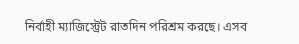নির্বাহী ম্যাজিস্ট্রেট রাতদিন পরিশ্রম করছে। এসব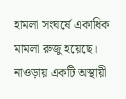হামলা সংঘর্ষে একাধিক মামলা রুজু হয়েছে। নাওড়ায় একটি অস্থায়ী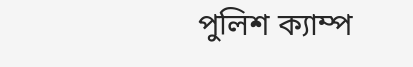পুলিশ ক্যাম্প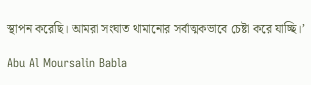স্থাপন করেছি। আমরা সংঘাত থামানোর সর্বাত্মকভাবে চেষ্টা করে যাচ্ছি।’

Abu Al Moursalin Babla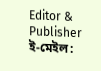Editor & Publisher
ই-মেইল: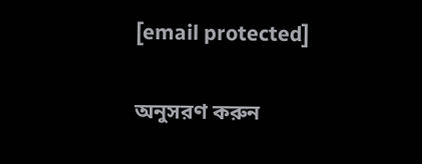[email protected]

অনুসরণ করুন